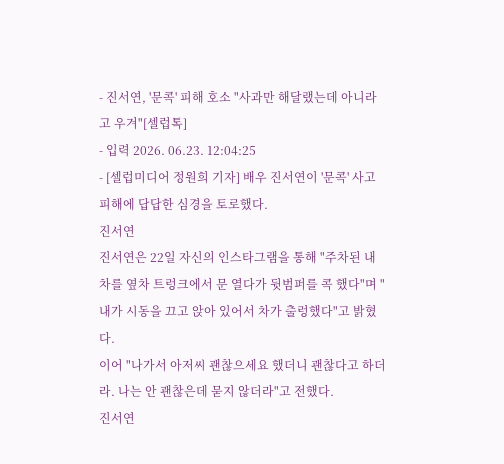- 진서연, '문콕' 피해 호소 "사과만 해달랬는데 아니라고 우겨"[셀럽톡]
- 입력 2026. 06.23. 12:04:25
- [셀럽미디어 정원희 기자] 배우 진서연이 '문콕' 사고 피해에 답답한 심경을 토로했다.
진서연
진서연은 22일 자신의 인스타그램을 통해 "주차된 내 차를 옆차 트렁크에서 문 열다가 뒷범퍼를 콕 했다"며 "내가 시동을 끄고 앉아 있어서 차가 출렁했다"고 밝혔다.
이어 "나가서 아저씨 괜찮으세요 했더니 괜찮다고 하더라. 나는 안 괜찮은데 묻지 않더라"고 전했다.
진서연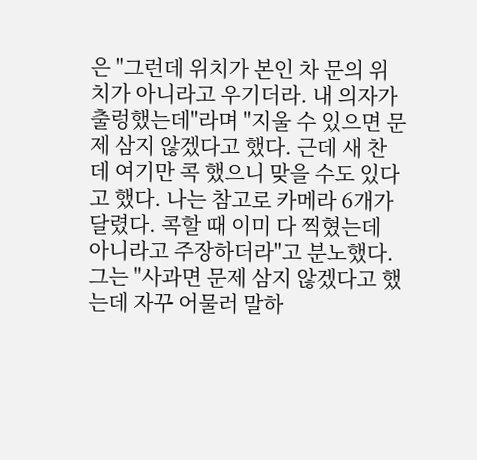은 "그런데 위치가 본인 차 문의 위치가 아니라고 우기더라. 내 의자가 출렁했는데"라며 "지울 수 있으면 문제 삼지 않겠다고 했다. 근데 새 찬데 여기만 콕 했으니 맞을 수도 있다고 했다. 나는 참고로 카메라 6개가 달렸다. 콕할 때 이미 다 찍혔는데 아니라고 주장하더라"고 분노했다.
그는 "사과면 문제 삼지 않겠다고 했는데 자꾸 어물러 말하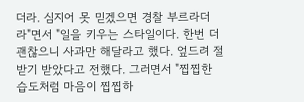더라. 심지어 못 믿겠으면 경찰 부르라더라"면서 "일을 키우는 스타일이다. 한번 더 괜찮으니 사과만 해달라고 했다. 엎드려 절받기 받았다고 전했다. 그러면서 "찝찝한 습도처럼 마음이 찝찝하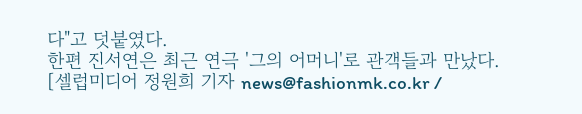다"고 덧붙였다.
한편 진서연은 최근 연극 '그의 어머니'로 관객들과 만났다.
[셀럽미디어 정원희 기자 news@fashionmk.co.kr /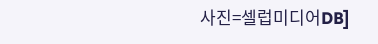사진=셀럽미디어DB]